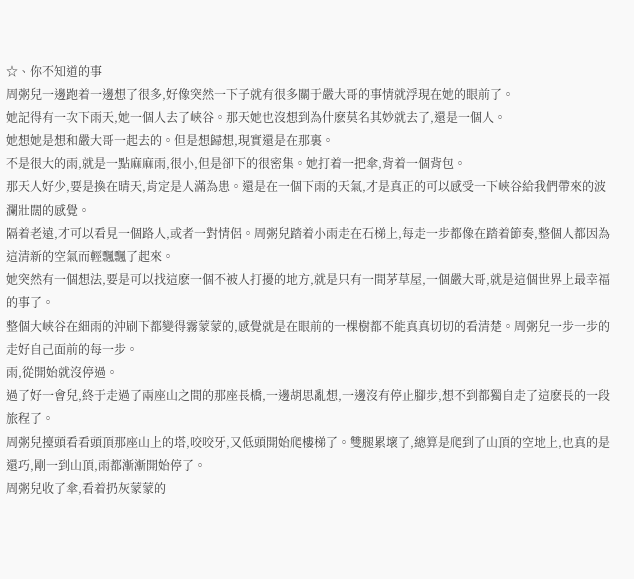☆、你不知道的事
周粥兒一邊跑着一邊想了很多,好像突然一下子就有很多關于嚴大哥的事情就浮現在她的眼前了。
她記得有一次下雨天,她一個人去了峽谷。那天她也沒想到為什麽莫名其妙就去了,還是一個人。
她想她是想和嚴大哥一起去的。但是想歸想,現實還是在那裏。
不是很大的雨,就是一點麻麻雨,很小,但是卻下的很密集。她打着一把傘,背着一個背包。
那天人好少,要是換在晴天,肯定是人滿為患。還是在一個下雨的天氣,才是真正的可以感受一下峽谷給我們帶來的波瀾壯闊的感覺。
隔着老遠,才可以看見一個路人,或者一對情侶。周粥兒踏着小雨走在石梯上,每走一步都像在踏着節奏,整個人都因為這清新的空氣而輕飄飄了起來。
她突然有一個想法,要是可以找這麽一個不被人打擾的地方,就是只有一間茅草屋,一個嚴大哥,就是這個世界上最幸福的事了。
整個大峽谷在細雨的沖刷下都變得霧蒙蒙的,感覺就是在眼前的一棵樹都不能真真切切的看清楚。周粥兒一步一步的走好自己面前的每一步。
雨,從開始就沒停過。
過了好一會兒,終于走過了兩座山之間的那座長橋,一邊胡思亂想,一邊沒有停止腳步,想不到都獨自走了這麽長的一段旅程了。
周粥兒擡頭看看頭頂那座山上的塔,咬咬牙,又低頭開始爬樓梯了。雙腿累壞了,總算是爬到了山頂的空地上,也真的是還巧,剛一到山頂,雨都漸漸開始停了。
周粥兒收了傘,看着扔灰蒙蒙的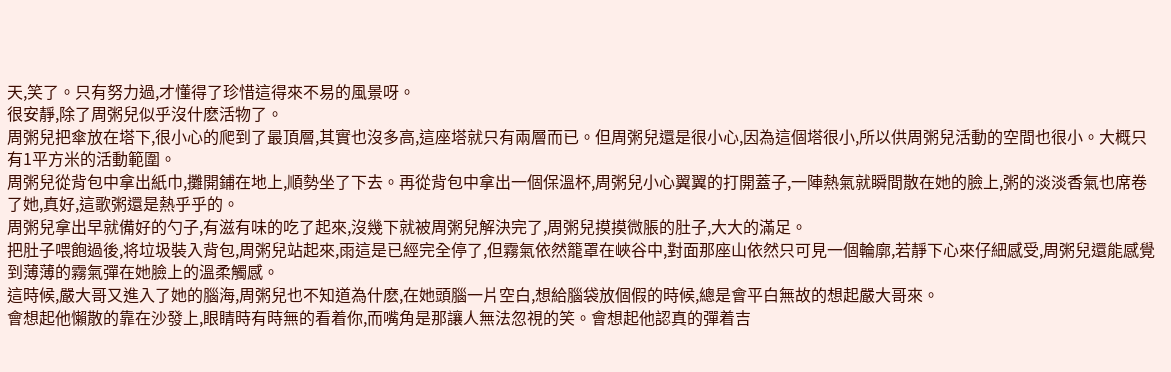天,笑了。只有努力過,才懂得了珍惜這得來不易的風景呀。
很安靜,除了周粥兒似乎沒什麽活物了。
周粥兒把傘放在塔下,很小心的爬到了最頂層,其實也沒多高,這座塔就只有兩層而已。但周粥兒還是很小心,因為這個塔很小,所以供周粥兒活動的空間也很小。大概只有1平方米的活動範圍。
周粥兒從背包中拿出紙巾,攤開鋪在地上,順勢坐了下去。再從背包中拿出一個保溫杯,周粥兒小心翼翼的打開蓋子,一陣熱氣就瞬間散在她的臉上,粥的淡淡香氣也席卷了她,真好,這歌粥還是熱乎乎的。
周粥兒拿出早就備好的勺子,有滋有味的吃了起來,沒幾下就被周粥兒解決完了,周粥兒摸摸微脹的肚子,大大的滿足。
把肚子喂飽過後,将垃圾裝入背包,周粥兒站起來,雨這是已經完全停了,但霧氣依然籠罩在峽谷中,對面那座山依然只可見一個輪廓,若靜下心來仔細感受,周粥兒還能感覺到薄薄的霧氣彈在她臉上的溫柔觸感。
這時候,嚴大哥又進入了她的腦海,周粥兒也不知道為什麽,在她頭腦一片空白,想給腦袋放個假的時候,總是會平白無故的想起嚴大哥來。
會想起他懶散的靠在沙發上,眼睛時有時無的看着你,而嘴角是那讓人無法忽視的笑。會想起他認真的彈着吉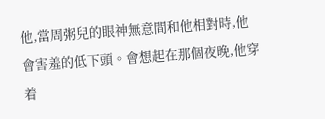他,當周粥兒的眼神無意間和他相對時,他會害羞的低下頭。會想起在那個夜晚,他穿着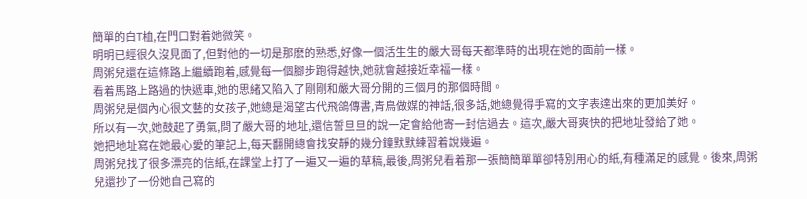簡單的白T桖,在門口對着她微笑。
明明已經很久沒見面了,但對他的一切是那麽的熟悉,好像一個活生生的嚴大哥每天都準時的出現在她的面前一樣。
周粥兒還在這條路上繼續跑着,感覺每一個腳步跑得越快,她就會越接近幸福一樣。
看着馬路上路過的快遞車,她的思緒又陷入了剛剛和嚴大哥分開的三個月的那個時間。
周粥兒是個內心很文藝的女孩子,她總是渴望古代飛鴿傳書,青鳥做媒的神話,很多話,她總覺得手寫的文字表達出來的更加美好。
所以有一次,她鼓起了勇氣,問了嚴大哥的地址,還信誓旦旦的說一定會給他寄一封信過去。這次,嚴大哥爽快的把地址發給了她。
她把地址寫在她最心愛的筆記上,每天翻開總會找安靜的幾分鐘默默練習着說幾遍。
周粥兒找了很多漂亮的信紙,在課堂上打了一遍又一遍的草稿,最後,周粥兒看着那一張簡簡單單卻特別用心的紙,有種滿足的感覺。後來,周粥兒還抄了一份她自己寫的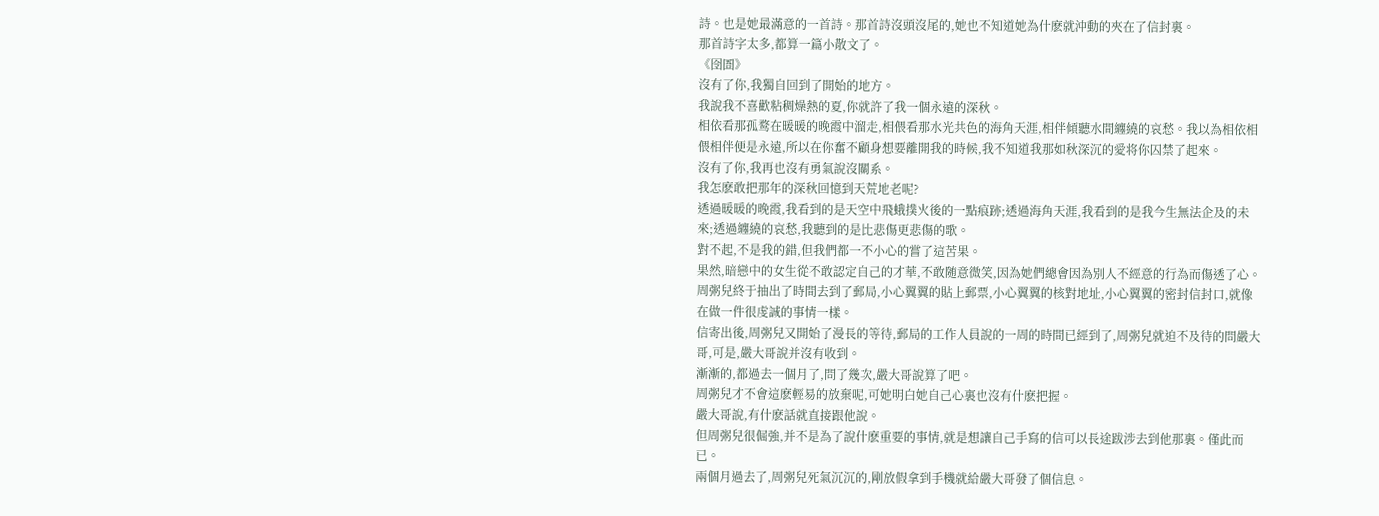詩。也是她最滿意的一首詩。那首詩沒頭沒尾的,她也不知道她為什麽就沖動的夾在了信封裏。
那首詩字太多,都算一篇小散文了。
《囹圄》
沒有了你,我獨自回到了開始的地方。
我說我不喜歡粘稠燥熱的夏,你就許了我一個永遠的深秋。
相依看那孤鹜在暖暖的晚霞中溜走,相偎看那水光共色的海角天涯,相伴傾聽水間纏繞的哀愁。我以為相依相偎相伴便是永遠,所以在你奮不顧身想要離開我的時候,我不知道我那如秋深沉的愛将你囚禁了起來。
沒有了你,我再也沒有勇氣說沒關系。
我怎麽敢把那年的深秋回憶到天荒地老呢?
透過暖暖的晚霞,我看到的是天空中飛蛾撲火後的一點痕跡;透過海角天涯,我看到的是我今生無法企及的未來;透過纏繞的哀愁,我聽到的是比悲傷更悲傷的歌。
對不起,不是我的錯,但我們都一不小心的嘗了這苦果。
果然,暗戀中的女生從不敢認定自己的才華,不敢随意微笑,因為她們總會因為別人不經意的行為而傷透了心。
周粥兒終于抽出了時間去到了郵局,小心翼翼的貼上郵票,小心翼翼的核對地址,小心翼翼的密封信封口,就像在做一件很虔誠的事情一樣。
信寄出後,周粥兒又開始了漫長的等待,郵局的工作人員說的一周的時間已經到了,周粥兒就迫不及待的問嚴大哥,可是,嚴大哥說并沒有收到。
漸漸的,都過去一個月了,問了幾次,嚴大哥說算了吧。
周粥兒才不會這麽輕易的放棄呢,可她明白她自己心裏也沒有什麽把握。
嚴大哥說,有什麽話就直接跟他說。
但周粥兒很倔強,并不是為了說什麽重要的事情,就是想讓自己手寫的信可以長途跋涉去到他那裏。僅此而已。
兩個月過去了,周粥兒死氣沉沉的,剛放假拿到手機就給嚴大哥發了個信息。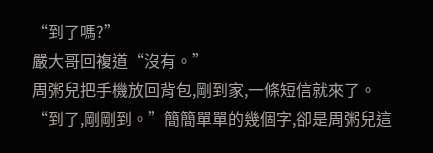“到了嗎?”
嚴大哥回複道“沒有。”
周粥兒把手機放回背包,剛到家,一條短信就來了。
“到了,剛剛到。”簡簡單單的幾個字,卻是周粥兒這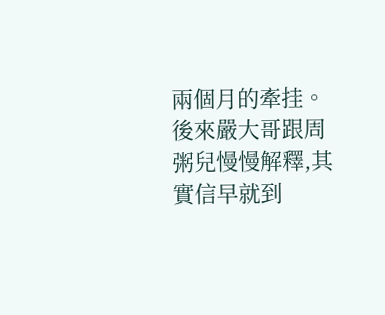兩個月的牽挂。
後來嚴大哥跟周粥兒慢慢解釋,其實信早就到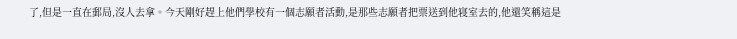了,但是一直在郵局,沒人去拿。今天剛好趕上他們學校有一個志願者活動,是那些志願者把票送到他寝室去的,他還笑稱這是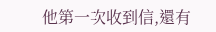他第一次收到信,還有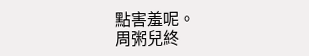點害羞呢。
周粥兒終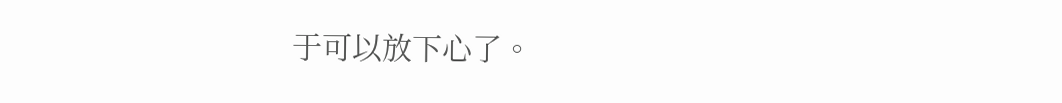于可以放下心了。